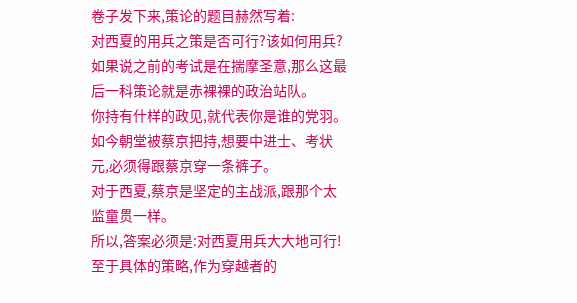卷子发下来,策论的题目赫然写着:
对西夏的用兵之策是否可行?该如何用兵?
如果说之前的考试是在揣摩圣意,那么这最后一科策论就是赤裸裸的政治站队。
你持有什样的政见,就代表你是谁的党羽。
如今朝堂被蔡京把持,想要中进士、考状元,必须得跟蔡京穿一条裤子。
对于西夏,蔡京是坚定的主战派,跟那个太监童贯一样。
所以,答案必须是:对西夏用兵大大地可行!
至于具体的策略,作为穿越者的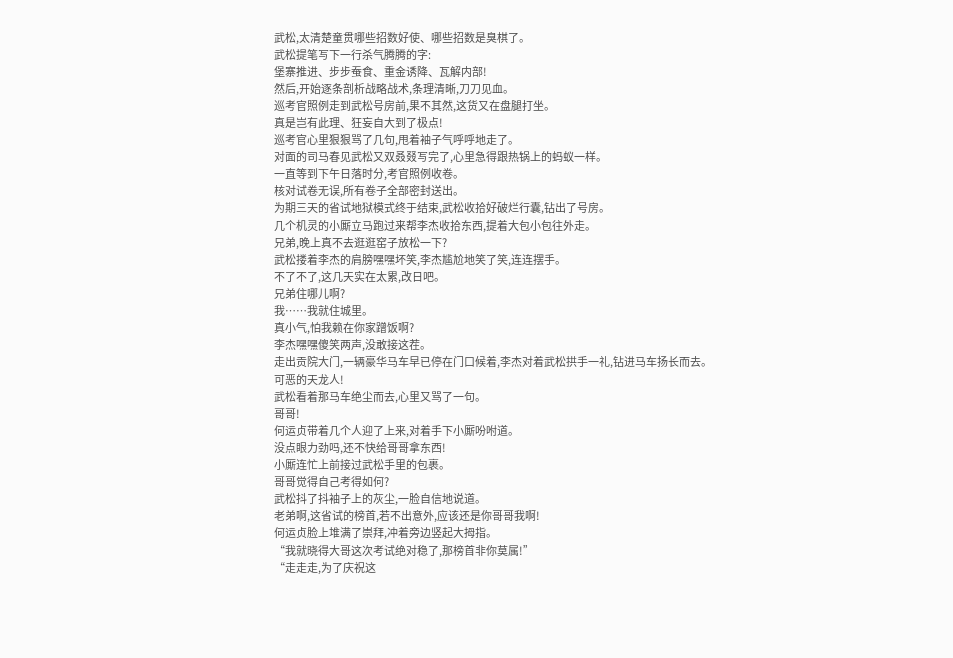武松,太清楚童贯哪些招数好使、哪些招数是臭棋了。
武松提笔写下一行杀气腾腾的字:
堡寨推进、步步蚕食、重金诱降、瓦解内部!
然后,开始逐条剖析战略战术,条理清晰,刀刀见血。
巡考官照例走到武松号房前,果不其然,这货又在盘腿打坐。
真是岂有此理、狂妄自大到了极点!
巡考官心里狠狠骂了几句,甩着袖子气呼呼地走了。
对面的司马春见武松又双叒叕写完了,心里急得跟热锅上的蚂蚁一样。
一直等到下午日落时分,考官照例收卷。
核对试卷无误,所有卷子全部密封送出。
为期三天的省试地狱模式终于结束,武松收拾好破烂行囊,钻出了号房。
几个机灵的小厮立马跑过来帮李杰收拾东西,提着大包小包往外走。
兄弟,晚上真不去逛逛窑子放松一下?
武松搂着李杰的肩膀嘿嘿坏笑,李杰尴尬地笑了笑,连连摆手。
不了不了,这几天实在太累,改日吧。
兄弟住哪儿啊?
我……我就住城里。
真小气,怕我赖在你家蹭饭啊?
李杰嘿嘿傻笑两声,没敢接这茬。
走出贡院大门,一辆豪华马车早已停在门口候着,李杰对着武松拱手一礼,钻进马车扬长而去。
可恶的天龙人!
武松看着那马车绝尘而去,心里又骂了一句。
哥哥!
何运贞带着几个人迎了上来,对着手下小厮吩咐道。
没点眼力劲吗,还不快给哥哥拿东西!
小厮连忙上前接过武松手里的包裹。
哥哥觉得自己考得如何?
武松抖了抖袖子上的灰尘,一脸自信地说道。
老弟啊,这省试的榜首,若不出意外,应该还是你哥哥我啊!
何运贞脸上堆满了崇拜,冲着旁边竖起大拇指。
“我就晓得大哥这次考试绝对稳了,那榜首非你莫属!”
“走走走,为了庆祝这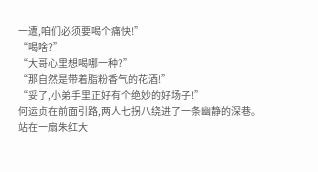一遭,咱们必须要喝个痛快!”
“喝啥?”
“大哥心里想喝哪一种?”
“那自然是带着脂粉香气的花酒!”
“妥了,小弟手里正好有个绝妙的好场子!”
何运贞在前面引路,两人七拐八绕进了一条幽静的深巷。
站在一扇朱红大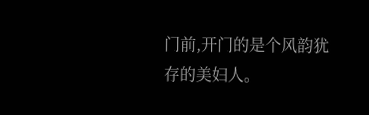门前,开门的是个风韵犹存的美妇人。